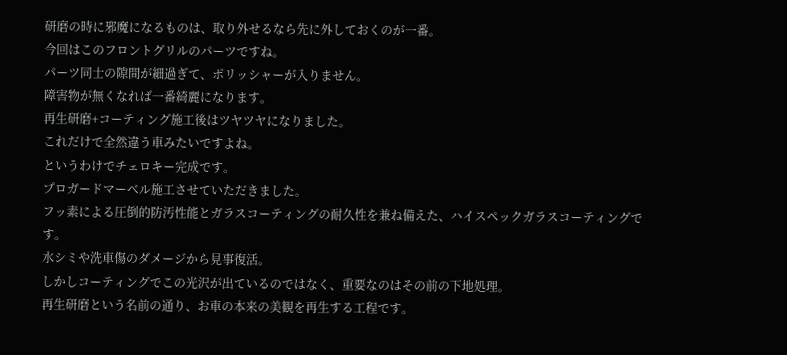研磨の時に邪魔になるものは、取り外せるなら先に外しておくのが一番。
今回はこのフロントグリルのパーツですね。
パーツ同士の隙間が細過ぎて、ポリッシャーが入りません。
障害物が無くなれば一番綺麗になります。
再生研磨+コーティング施工後はツヤツヤになりました。
これだけで全然違う車みたいですよね。
というわけでチェロキー完成です。
プロガードマーベル施工させていただきました。
フッ素による圧倒的防汚性能とガラスコーティングの耐久性を兼ね備えた、ハイスペックガラスコーティングです。
水シミや洗車傷のダメージから見事復活。
しかしコーティングでこの光沢が出ているのではなく、重要なのはその前の下地処理。
再生研磨という名前の通り、お車の本来の美観を再生する工程です。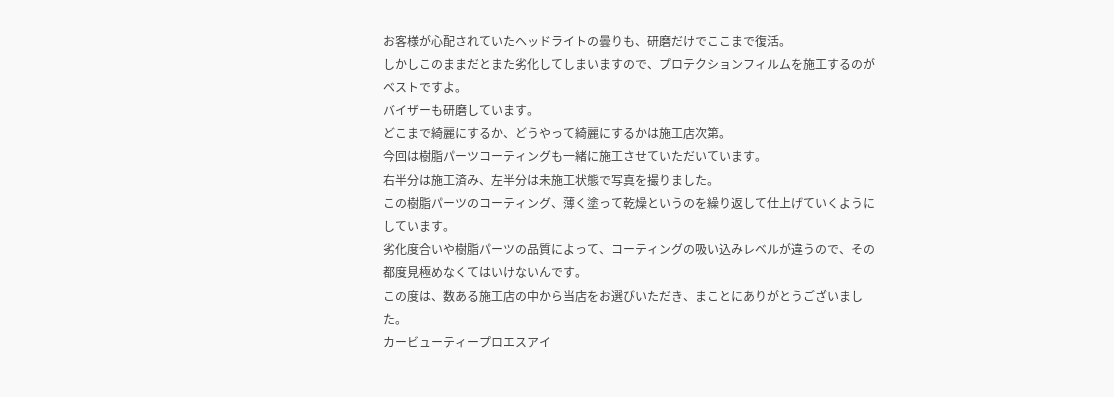お客様が心配されていたヘッドライトの曇りも、研磨だけでここまで復活。
しかしこのままだとまた劣化してしまいますので、プロテクションフィルムを施工するのがベストですよ。
バイザーも研磨しています。
どこまで綺麗にするか、どうやって綺麗にするかは施工店次第。
今回は樹脂パーツコーティングも一緒に施工させていただいています。
右半分は施工済み、左半分は未施工状態で写真を撮りました。
この樹脂パーツのコーティング、薄く塗って乾燥というのを繰り返して仕上げていくようにしています。
劣化度合いや樹脂パーツの品質によって、コーティングの吸い込みレベルが違うので、その都度見極めなくてはいけないんです。
この度は、数ある施工店の中から当店をお選びいただき、まことにありがとうございました。
カービューティープロエスアイ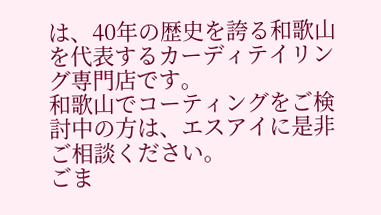は、40年の歴史を誇る和歌山を代表するカーディテイリング専門店です。
和歌山でコーティングをご検討中の方は、エスアイに是非ご相談ください。
ごま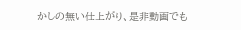かしの無い仕上がり、是非動画でも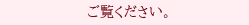ご覧ください。